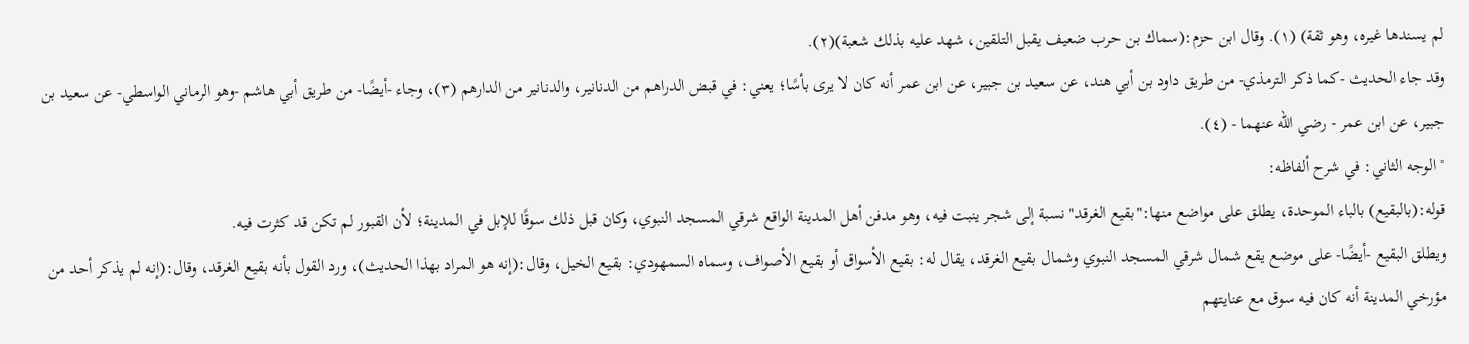لم يسندها غيره، وهو ثقة) (١). وقال ابن حزم:(سماك بن حرب ضعيف يقبل التلقين، شهد عليه بذلك شعبة)(٢).
وقد جاء الحديث -كما ذكر الترمذي- من طريق داود بن أبي هند، عن سعيد بن جبير، عن ابن عمر أنه كان لا يرى بأسًا؛ يعني: في قبض الدراهم من الدنانير، والدنانير من الدارهم (٣)، وجاء -أيضًا- من طريق أبي هاشم -وهو الرماني الواسطي- عن سعيد بن جبير، عن ابن عمر - رضي الله عنهما - (٤).
° الوجه الثاني: في شرح ألفاظه:
قوله:(بالبقيع) بالباء الموحدة، يطلق على مواضع منها:"بقيع الغرقد" نسبة إلى شجر ينبت فيه، وهو مدفن أهل المدينة الواقع شرقي المسجد النبوي، وكان قبل ذلك سوقًا للإبل في المدينة؛ لأن القبور لم تكن قد كثرت فيه.
ويطلق البقيع -أيضًا- على موضع يقع شمال شرقي المسجد النبوي وشمال بقيع الغرقد، يقال له: بقيع الأسواق أو بقيع الأصواف، وسماه السمهودي: بقيع الخيل، وقال:(إنه هو المراد بهذا الحديث)، ورد القول بأنه بقيع الغرقد، وقال:(إنه لم يذكر أحد من مؤرخي المدينة أنه كان فيه سوق مع عنايتهم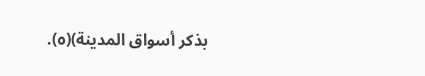بذكر أسواق المدينة)(٥).